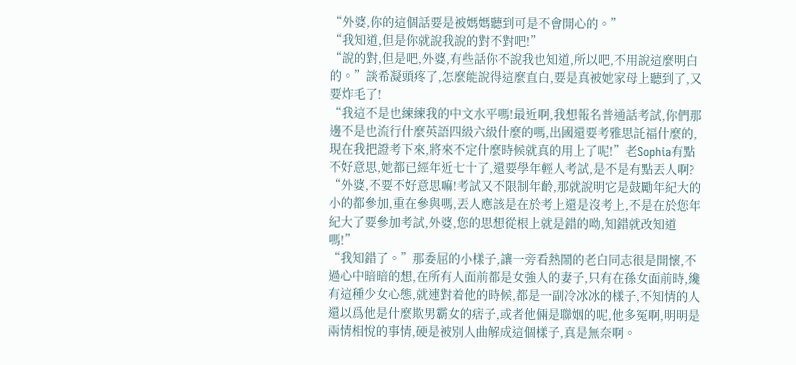“外婆,你的這個話要是被媽媽聽到可是不會開心的。”
“我知道,但是你就說我說的對不對吧!”
“說的對,但是吧,外婆,有些話你不說我也知道,所以吧,不用說這麼明白的。”談希凝頭疼了,怎麼能說得這麼直白,要是真被她家母上聽到了,又要炸毛了!
“我這不是也練練我的中文水平嗎!最近啊,我想報名普通話考試,你們那邊不是也流行什麼英語四級六級什麼的嗎,出國還要考雅思託福什麼的,現在我把證考下來,將來不定什麼時候就真的用上了呢!”老Sophia有點不好意思,她都已經年近七十了,還要學年輕人考試,是不是有點丟人啊?
“外婆,不要不好意思嘛!考試又不限制年齡,那就說明它是鼓勵年紀大的小的都參加,重在參與嗎,丟人應該是在於考上還是沒考上,不是在於您年紀大了要參加考試,外婆,您的思想從根上就是錯的呦,知錯就改知道嗎!”
“我知錯了。”那委屈的小樣子,讓一旁看熱鬧的老白同志很是開懷,不過心中暗暗的想,在所有人面前都是女強人的妻子,只有在孫女面前時,纔有這種少女心態,就連對着他的時候,都是一副冷冰冰的樣子,不知情的人還以爲他是什麼欺男霸女的痞子,或者他倆是聯姻的呢,他多冤啊,明明是兩情相悅的事情,硬是被別人曲解成這個樣子,真是無奈啊。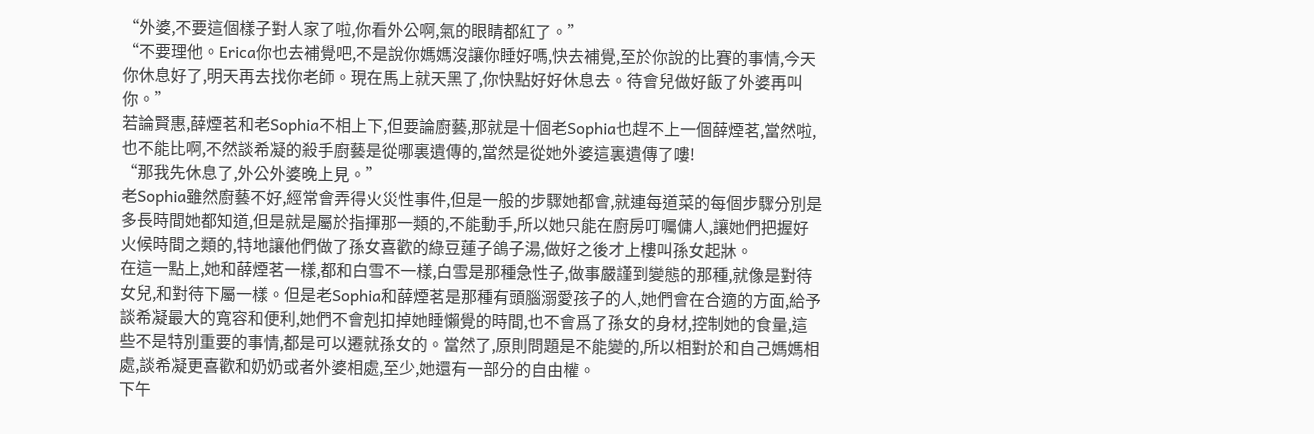“外婆,不要這個樣子對人家了啦,你看外公啊,氣的眼睛都紅了。”
“不要理他。Erica你也去補覺吧,不是說你媽媽沒讓你睡好嗎,快去補覺,至於你說的比賽的事情,今天你休息好了,明天再去找你老師。現在馬上就天黑了,你快點好好休息去。待會兒做好飯了外婆再叫你。”
若論賢惠,薛煙茗和老Sophia不相上下,但要論廚藝,那就是十個老Sophia也趕不上一個薛煙茗,當然啦,也不能比啊,不然談希凝的殺手廚藝是從哪裏遺傳的,當然是從她外婆這裏遺傳了嘍!
“那我先休息了,外公外婆晚上見。”
老Sophia雖然廚藝不好,經常會弄得火災性事件,但是一般的步驟她都會,就連每道菜的每個步驟分別是多長時間她都知道,但是就是屬於指揮那一類的,不能動手,所以她只能在廚房叮囑傭人,讓她們把握好火候時間之類的,特地讓他們做了孫女喜歡的綠豆蓮子鴿子湯,做好之後才上樓叫孫女起牀。
在這一點上,她和薛煙茗一樣,都和白雪不一樣,白雪是那種急性子,做事嚴謹到變態的那種,就像是對待女兒,和對待下屬一樣。但是老Sophia和薛煙茗是那種有頭腦溺愛孩子的人,她們會在合適的方面,給予談希凝最大的寬容和便利,她們不會剋扣掉她睡懶覺的時間,也不會爲了孫女的身材,控制她的食量,這些不是特別重要的事情,都是可以遷就孫女的。當然了,原則問題是不能變的,所以相對於和自己媽媽相處,談希凝更喜歡和奶奶或者外婆相處,至少,她還有一部分的自由權。
下午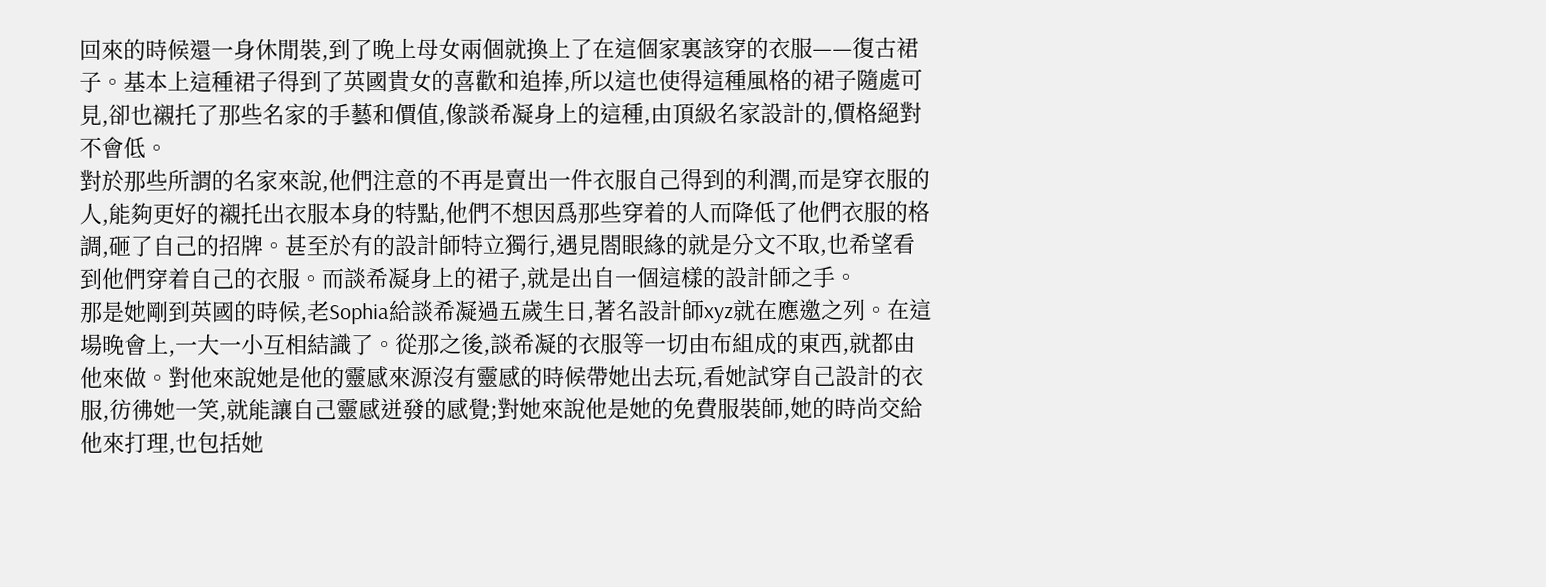回來的時候還一身休閒裝,到了晚上母女兩個就換上了在這個家裏該穿的衣服——復古裙子。基本上這種裙子得到了英國貴女的喜歡和追捧,所以這也使得這種風格的裙子隨處可見,卻也襯托了那些名家的手藝和價值,像談希凝身上的這種,由頂級名家設計的,價格絕對不會低。
對於那些所謂的名家來說,他們注意的不再是賣出一件衣服自己得到的利潤,而是穿衣服的人,能夠更好的襯托出衣服本身的特點,他們不想因爲那些穿着的人而降低了他們衣服的格調,砸了自己的招牌。甚至於有的設計師特立獨行,遇見閤眼緣的就是分文不取,也希望看到他們穿着自己的衣服。而談希凝身上的裙子,就是出自一個這樣的設計師之手。
那是她剛到英國的時候,老Sophia給談希凝過五歲生日,著名設計師xyz就在應邀之列。在這場晚會上,一大一小互相結識了。從那之後,談希凝的衣服等一切由布組成的東西,就都由他來做。對他來說她是他的靈感來源沒有靈感的時候帶她出去玩,看她試穿自己設計的衣服,彷彿她一笑,就能讓自己靈感迸發的感覺;對她來說他是她的免費服裝師,她的時尚交給他來打理,也包括她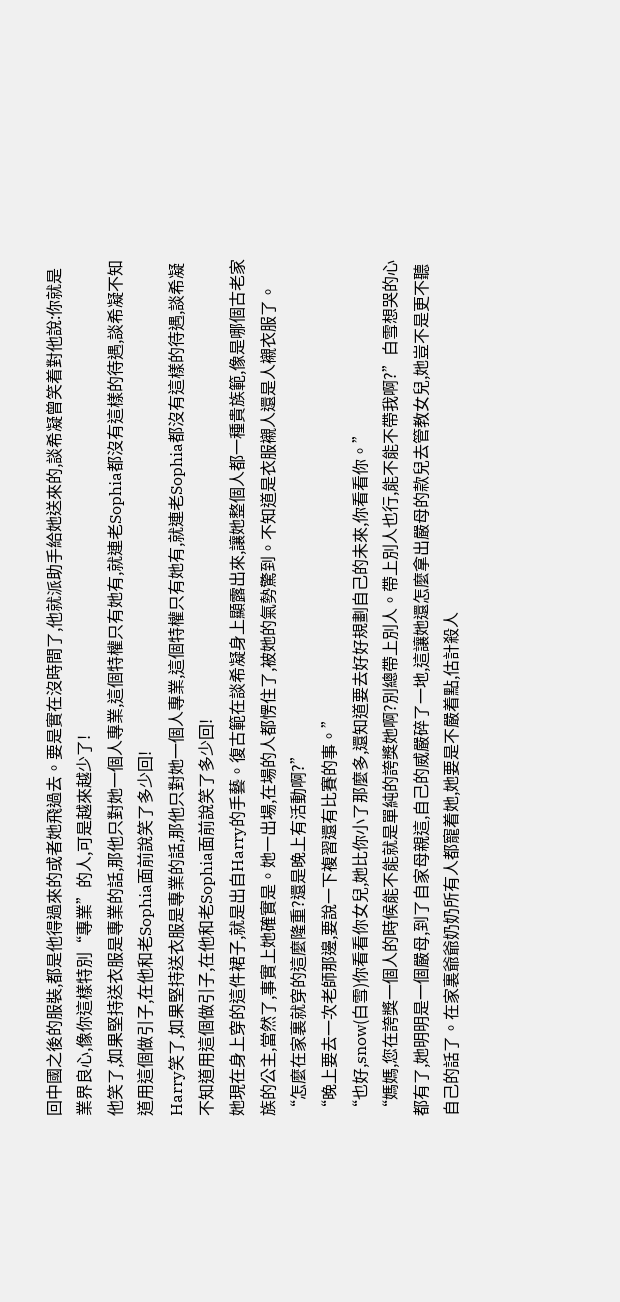回中國之後的服裝,都是他得過來的或者她飛過去。要是實在沒時間了,他就派助手給她送來的,談希凝曾笑着對他說:你就是業界良心,像你這樣特別“專業”的人,可是越來越少了!
他笑了,如果堅持送衣服是專業的話,那他只對她一個人專業,這個特權只有她有,就連老Sophia都沒有這樣的待遇,談希凝不知道用這個做引子,在他和老Sophia面前說笑了多少回!
Harry笑了,如果堅持送衣服是專業的話,那他只對她一個人專業,這個特權只有她有,就連老Sophia都沒有這樣的待遇,談希凝不知道用這個做引子,在他和老Sophia面前說笑了多少回!
她現在身上穿的這件裙子,就是出自Harry的手藝。復古範在談希凝身上顯露出來,讓她整個人都一種貴族範,像是哪個古老家族的公主,當然了,事實上她確實是。她一出場,在場的人都愣住了,被她的氣勢驚到。不知道是衣服襯人還是人襯衣服了。
“怎麼在家裏就穿的這麼隆重?還是晚上有活動啊?”
“晚上要去一次老師那邊,要說一下複習還有比賽的事。”
“也好,snow(白雪)你看看你女兒,她比你小了那麼多,還知道要去好好規劃自己的未來,你看看你。”
“媽媽,您在誇獎一個人的時候能不能就是單純的誇獎她啊?別總帶上別人。帶上別人也行,能不能不帶我啊?”白雪想哭的心都有了,她明明是一個嚴母,到了自家母親這,自己的威嚴碎了一地,這讓她還怎麼拿出嚴母的款兒去管教女兒,她豈不是更不聽自己的話了。在家裏爺爺奶奶所有人都寵着她,她要是不嚴着點,估計殺人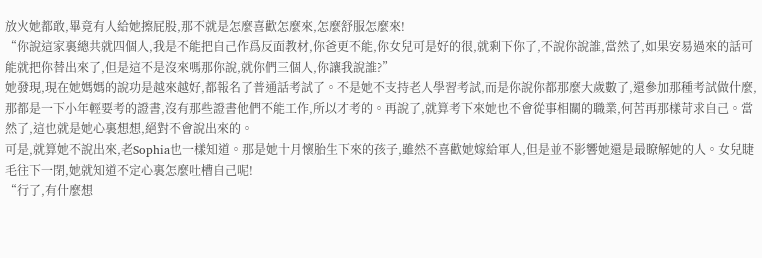放火她都敢,畢竟有人給她擦屁股,那不就是怎麼喜歡怎麼來,怎麼舒服怎麼來!
“你說這家裏總共就四個人,我是不能把自己作爲反面教材,你爸更不能,你女兒可是好的很,就剩下你了,不說你說誰,當然了,如果安易過來的話可能就把你替出來了,但是這不是沒來嗎那你說,就你們三個人,你讓我說誰?”
她發現,現在她媽媽的說功是越來越好,都報名了普通話考試了。不是她不支持老人學習考試,而是你說你都那麼大歲數了,還參加那種考試做什麼,那都是一下小年輕要考的證書,沒有那些證書他們不能工作,所以才考的。再說了,就算考下來她也不會從事相關的職業,何苦再那樣苛求自己。當然了,這也就是她心裏想想,絕對不會說出來的。
可是,就算她不說出來,老Sophia也一樣知道。那是她十月懷胎生下來的孩子,雖然不喜歡她嫁給軍人,但是並不影響她還是最瞭解她的人。女兒睫毛往下一閉,她就知道不定心裏怎麼吐槽自己呢!
“行了,有什麼想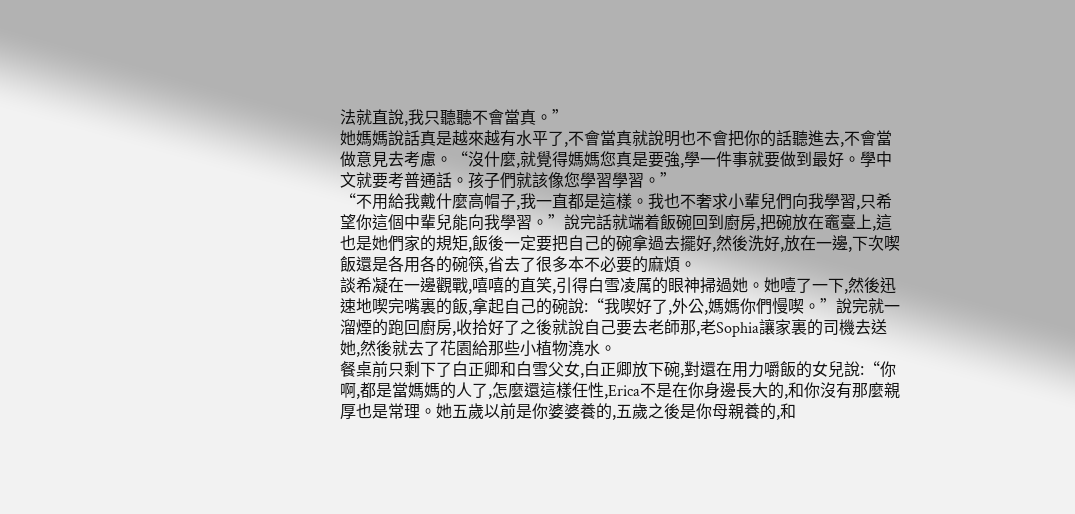法就直說,我只聽聽不會當真。”
她媽媽說話真是越來越有水平了,不會當真就說明也不會把你的話聽進去,不會當做意見去考慮。“沒什麼,就覺得媽媽您真是要強,學一件事就要做到最好。學中文就要考普通話。孩子們就該像您學習學習。”
“不用給我戴什麼高帽子,我一直都是這樣。我也不奢求小輩兒們向我學習,只希望你這個中輩兒能向我學習。”說完話就端着飯碗回到廚房,把碗放在竈臺上,這也是她們家的規矩,飯後一定要把自己的碗拿過去擺好,然後洗好,放在一邊,下次喫飯還是各用各的碗筷,省去了很多本不必要的麻煩。
談希凝在一邊觀戰,嘻嘻的直笑,引得白雪凌厲的眼神掃過她。她噎了一下,然後迅速地喫完嘴裏的飯,拿起自己的碗說:“我喫好了,外公,媽媽你們慢喫。”說完就一溜煙的跑回廚房,收拾好了之後就說自己要去老師那,老Sophia讓家裏的司機去送她,然後就去了花園給那些小植物澆水。
餐桌前只剩下了白正卿和白雪父女,白正卿放下碗,對還在用力嚼飯的女兒說:“你啊,都是當媽媽的人了,怎麼還這樣任性,Erica不是在你身邊長大的,和你沒有那麼親厚也是常理。她五歲以前是你婆婆養的,五歲之後是你母親養的,和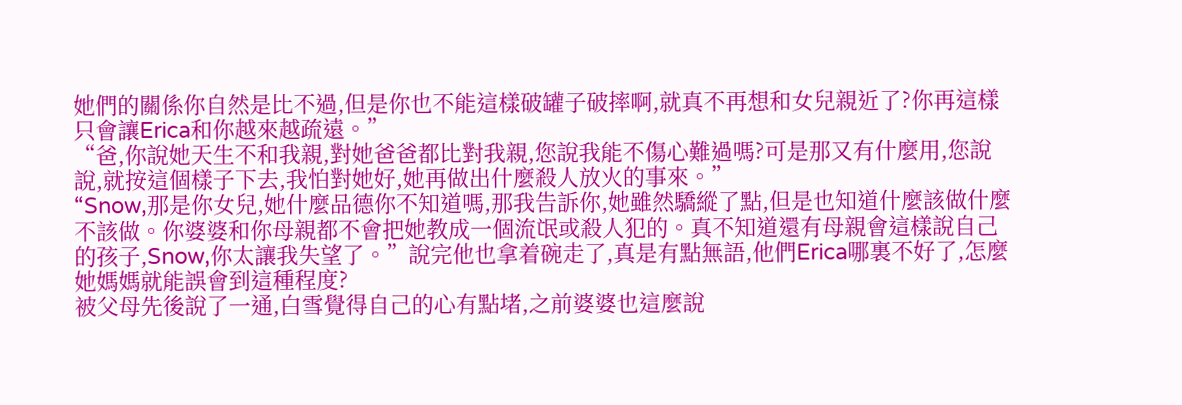她們的關係你自然是比不過,但是你也不能這樣破罐子破摔啊,就真不再想和女兒親近了?你再這樣只會讓Erica和你越來越疏遠。”
“爸,你說她天生不和我親,對她爸爸都比對我親,您說我能不傷心難過嗎?可是那又有什麼用,您說說,就按這個樣子下去,我怕對她好,她再做出什麼殺人放火的事來。”
“Snow,那是你女兒,她什麼品德你不知道嗎,那我告訴你,她雖然驕縱了點,但是也知道什麼該做什麼不該做。你婆婆和你母親都不會把她教成一個流氓或殺人犯的。真不知道還有母親會這樣說自己的孩子,Snow,你太讓我失望了。”說完他也拿着碗走了,真是有點無語,他們Erica哪裏不好了,怎麼她媽媽就能誤會到這種程度?
被父母先後說了一通,白雪覺得自己的心有點堵,之前婆婆也這麼說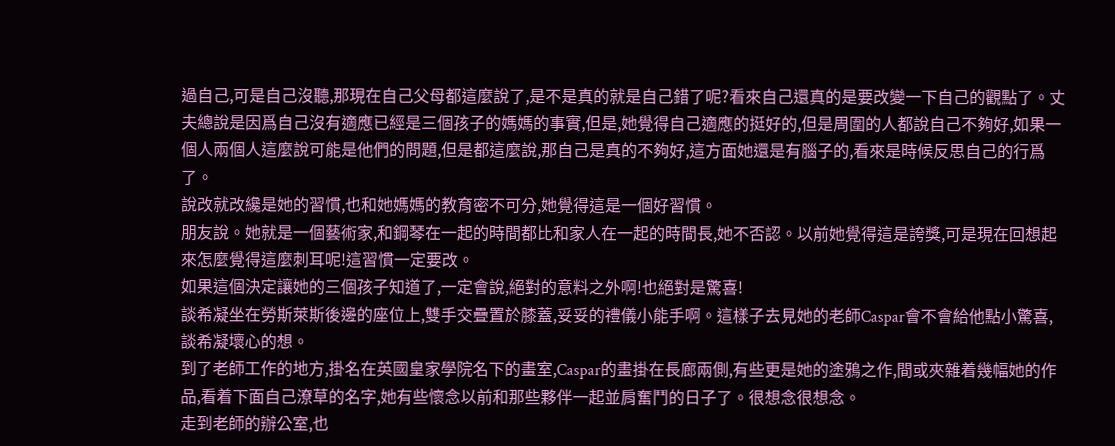過自己,可是自己沒聽,那現在自己父母都這麼說了,是不是真的就是自己錯了呢?看來自己還真的是要改變一下自己的觀點了。丈夫總說是因爲自己沒有適應已經是三個孩子的媽媽的事實,但是,她覺得自己適應的挺好的,但是周圍的人都說自己不夠好,如果一個人兩個人這麼說可能是他們的問題,但是都這麼說,那自己是真的不夠好,這方面她還是有腦子的,看來是時候反思自己的行爲了。
說改就改纔是她的習慣,也和她媽媽的教育密不可分,她覺得這是一個好習慣。
朋友說。她就是一個藝術家,和鋼琴在一起的時間都比和家人在一起的時間長,她不否認。以前她覺得這是誇獎,可是現在回想起來怎麼覺得這麼刺耳呢!這習慣一定要改。
如果這個決定讓她的三個孩子知道了,一定會說,絕對的意料之外啊!也絕對是驚喜!
談希凝坐在勞斯萊斯後邊的座位上,雙手交疊置於膝蓋,妥妥的禮儀小能手啊。這樣子去見她的老師Caspar會不會給他點小驚喜,談希凝壞心的想。
到了老師工作的地方,掛名在英國皇家學院名下的畫室,Caspar的畫掛在長廊兩側,有些更是她的塗鴉之作,間或夾雜着幾幅她的作品,看着下面自己潦草的名字,她有些懷念以前和那些夥伴一起並肩奮鬥的日子了。很想念很想念。
走到老師的辦公室,也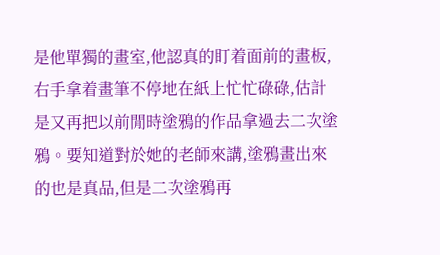是他單獨的畫室,他認真的盯着面前的畫板,右手拿着畫筆不停地在紙上忙忙碌碌,估計是又再把以前閒時塗鴉的作品拿過去二次塗鴉。要知道對於她的老師來講,塗鴉畫出來的也是真品,但是二次塗鴉再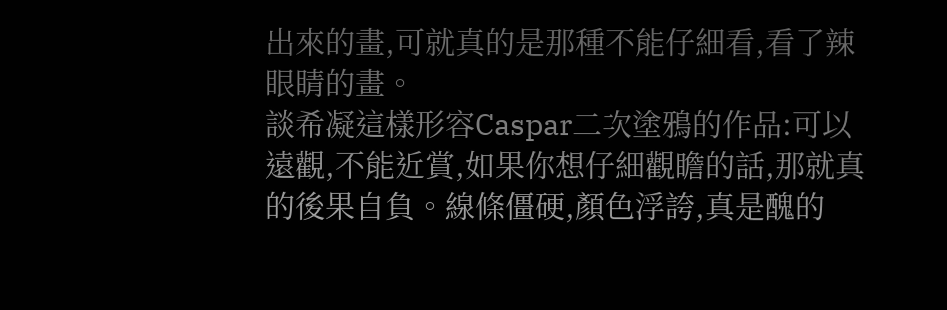出來的畫,可就真的是那種不能仔細看,看了辣眼睛的畫。
談希凝這樣形容Caspar二次塗鴉的作品:可以遠觀,不能近賞,如果你想仔細觀瞻的話,那就真的後果自負。線條僵硬,顏色浮誇,真是醜的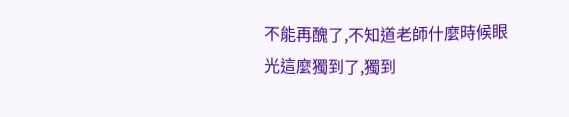不能再醜了,不知道老師什麼時候眼光這麼獨到了,獨到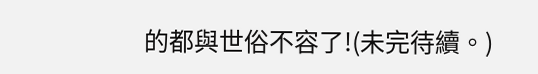的都與世俗不容了!(未完待續。)